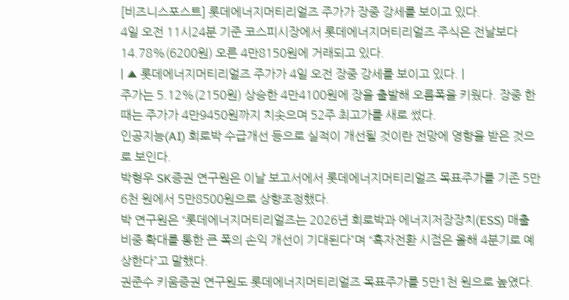[비즈니스포스트] 롯데에너지머티리얼즈 주가가 장중 강세를 보이고 있다.
4일 오전 11시24분 기준 코스피시장에서 롯데에너지머티리얼즈 주식은 전날보다 14.78%(6200원) 오른 4만8150원에 거래되고 있다.
| ▲ 롯데에너지머티리얼즈 주가가 4일 오전 장중 강세를 보이고 있다. |
주가는 5.12%(2150원) 상승한 4만4100원에 장을 출발해 오름폭을 키웠다. 장중 한 때는 주가가 4만9450원까지 치솟으며 52주 최고가를 새로 썼다.
인공지능(AI) 회로박 수급개선 등으로 실적이 개선될 것이란 전망에 영향을 받은 것으로 보인다.
박형우 SK증권 연구원은 이날 보고서에서 롯데에너지머티리얼즈 목표주가를 기존 5만6천 원에서 5만8500원으로 상향조정했다.
박 연구원은 “롯데에너지머티리얼즈는 2026년 회로박과 에너지저장장치(ESS) 매출 비중 확대를 통한 큰 폭의 손익 개선이 기대된다”며 “흑자전환 시점은 올해 4분기로 예상한다”고 말했다.
권준수 키움증권 연구원도 롯데에너지머티리얼즈 목표주가를 5만1천 원으로 높였다.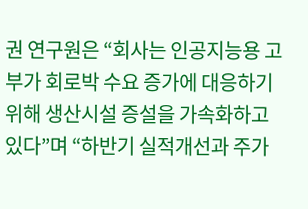권 연구원은 “회사는 인공지능용 고부가 회로박 수요 증가에 대응하기 위해 생산시설 증설을 가속화하고 있다”며 “하반기 실적개선과 주가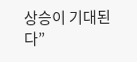상승이 기대된다”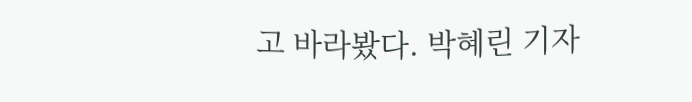고 바라봤다. 박혜린 기자